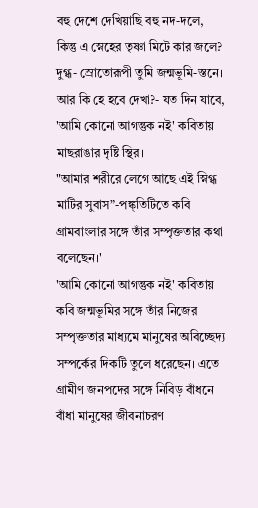বহু দেশে দেখিয়াছি বহু নদ-দলে,
কিন্তু এ স্নেহের তৃষ্ণা মিটে কার জলে?
দুগ্ধ- স্রোতোরূপী তুমি জন্মভূমি-স্তনে।
আর কি হে হবে দেখা?- যত দিন যাবে,
'আমি কোনো আগন্তুক নই' কবিতায় মাছরাঙার দৃষ্টি স্থির।
"আমার শরীরে লেগে আছে এই স্নিগ্ধ মাটির সুবাস”-পঙ্ক্তিটিতে কবি গ্রামবাংলার সঙ্গে তাঁর সম্পৃক্ততার কথা বলেছেন।'
'আমি কোনো আগন্তুক নই' কবিতায় কবি জন্মভূমির সঙ্গে তাঁর নিজের সম্পৃক্ততার মাধ্যমে মানুষের অবিচ্ছেদ্য সম্পর্কের দিকটি তুলে ধরেছেন। এতে গ্রামীণ জনপদের সঙ্গে নিবিড় বাঁধনে বাঁধা মানুষের জীবনাচরণ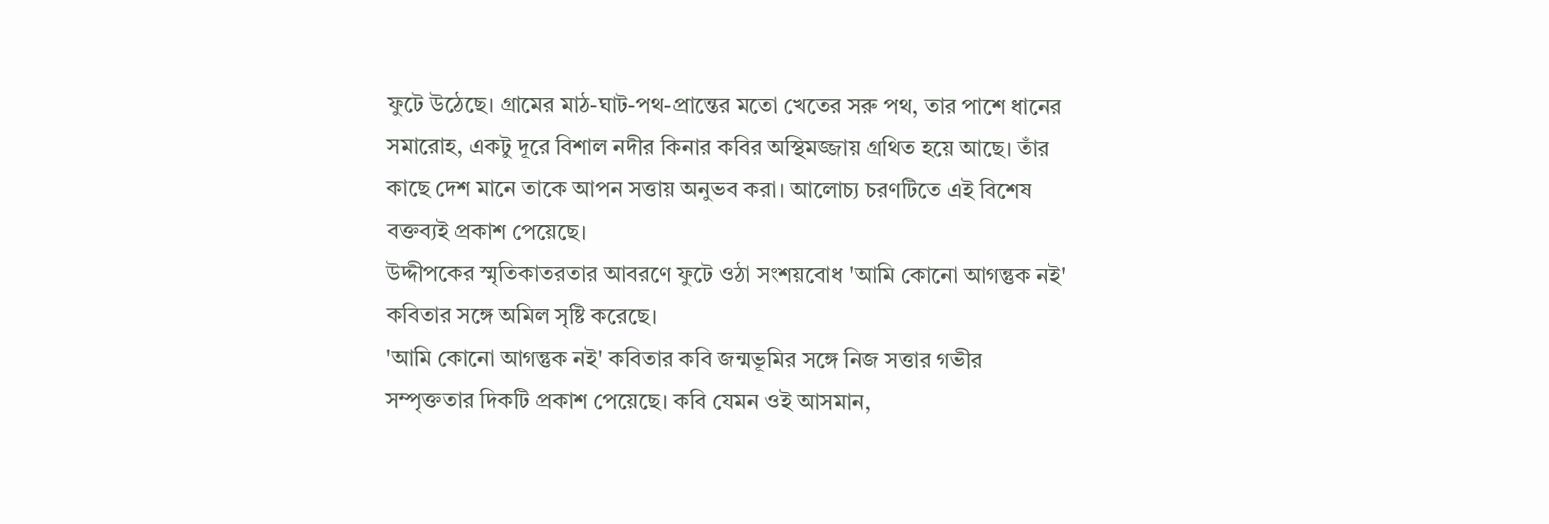ফুটে উঠেছে। গ্রামের মাঠ-ঘাট-পথ-প্রান্তের মতো খেতের সরু পথ, তার পাশে ধানের সমারোহ, একটু দূরে বিশাল নদীর কিনার কবির অস্থিমজ্জায় গ্রথিত হয়ে আছে। তাঁর কাছে দেশ মানে তাকে আপন সত্তায় অনুভব করা। আলোচ্য চরণটিতে এই বিশেষ বক্তব্যই প্রকাশ পেয়েছে।
উদ্দীপকের স্মৃতিকাতরতার আবরণে ফুটে ওঠা সংশয়বোধ 'আমি কোনো আগন্তুক নই' কবিতার সঙ্গে অমিল সৃষ্টি করেছে।
'আমি কোনো আগন্তুক নই' কবিতার কবি জন্মভূমির সঙ্গে নিজ সত্তার গভীর সম্পৃক্ততার দিকটি প্রকাশ পেয়েছে। কবি যেমন ওই আসমান,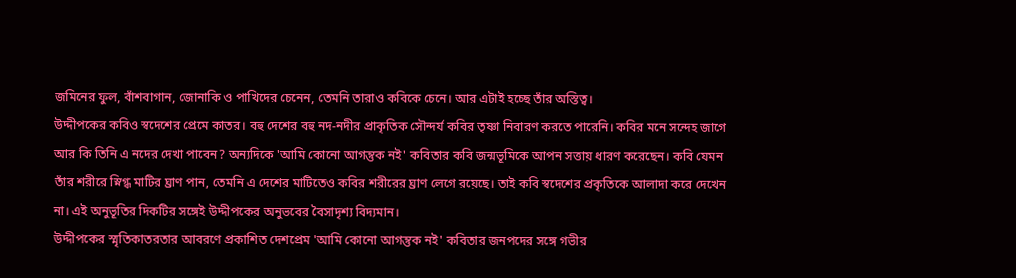জমিনের ফুল, বাঁশবাগান, জোনাকি ও পাখিদের চেনেন, তেমনি তারাও কবিকে চেনে। আর এটাই হচ্ছে তাঁর অস্তিত্ব।
উদ্দীপকের কবিও স্বদেশের প্রেমে কাতর। বহু দেশের বহু নদ-নদীর প্রাকৃতিক সৌন্দর্য কবির তৃষ্ণা নিবারণ করতে পারেনি। কবির মনে সন্দেহ জাগে আর কি তিনি এ নদের দেখা পাবেন? অন্যদিকে 'আমি কোনো আগন্তুক নই' কবিতার কবি জন্মভূমিকে আপন সত্তায় ধারণ করেছেন। কবি যেমন তাঁর শরীরে স্নিগ্ধ মাটির ঘ্রাণ পান, তেমনি এ দেশের মাটিতেও কবির শরীরের ঘ্রাণ লেগে রয়েছে। তাই কবি স্বদেশের প্রকৃতিকে আলাদা করে দেখেন না। এই অনুভূতির দিকটির সঙ্গেই উদ্দীপকের অনুভবের বৈসাদৃশ্য বিদ্যমান।
উদ্দীপকের স্মৃতিকাতরতার আবরণে প্রকাশিত দেশপ্রেম 'আমি কোনো আগন্তুক নই' কবিতার জনপদের সঙ্গে গভীর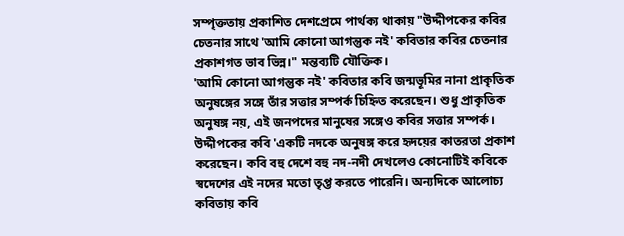সম্পৃক্ততায় প্রকাশিত দেশপ্রেমে পার্থক্য থাকায় "উদ্দীপকের কবির চেতনার সাথে 'আমি কোনো আগন্তুক নই' কবিতার কবির চেতনার প্রকাশগত ভাব ভিন্ন।" মন্তব্যটি যৌক্তিক।
'আমি কোনো আগন্তুক নই' কবিতার কবি জন্মভূমির নানা প্রাকৃতিক অনুষঙ্গের সঙ্গে তাঁর সত্তার সম্পর্ক চিহ্নিত করেছেন। শুধু প্রাকৃতিক অনুষঙ্গ নয়, এই জনপদের মানুষের সঙ্গেও কবির সত্তার সম্পর্ক।
উদ্দীপকের কবি 'একটি নদকে অনুষঙ্গ করে হৃদয়ের কাতরতা প্রকাশ করেছেন। কবি বহু দেশে বহু নদ-নদী দেখলেও কোনোটিই কবিকে স্বদেশের এই নদের মতো তৃপ্ত করতে পারেনি। অন্যদিকে আলোচ্য কবিতায় কবি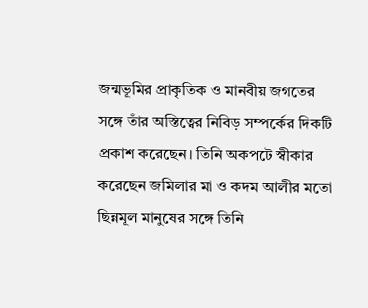জন্মভূমির প্রাকৃতিক ও মানবীয় জগতের সঙ্গে তাঁর অস্তিত্বের নিবিড় সম্পর্কের দিকটি প্রকাশ করেছেন। তিনি অকপটে স্বীকার করেছেন জমিলার মা ও কদম আলীর মতো ছিন্নমূল মানুষের সঙ্গে তিনি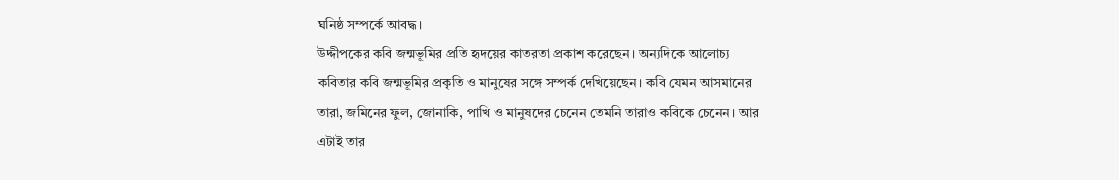ঘনিষ্ঠ সম্পর্কে আবদ্ধ।
উদ্দীপকের কবি জন্মভূমির প্রতি হৃদয়ের কাতরতা প্রকাশ করেছেন। অন্যদিকে আলোচ্য কবিতার কবি জন্মভূমির প্রকৃতি ও মানুষের সঙ্গে সম্পর্ক দেখিয়েছেন। কবি যেমন আসমানের তারা, জমিনের ফুল, জোনাকি, পাখি ও মানুষদের চেনেন তেমনি তারাও কবিকে চেনেন। আর এটাই তার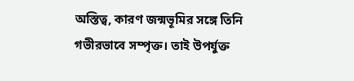অস্তিত্ব, কারণ জন্মভূমির সঙ্গে তিনি গভীরভাবে সম্পৃক্ত। তাই উপর্যুক্ত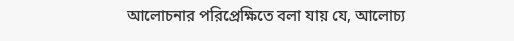আলোচনার পরিপ্রেক্ষিতে বলা যায় যে, আলোচ্য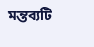মন্তব্যটি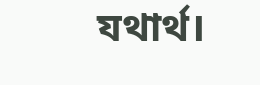যথার্থ।